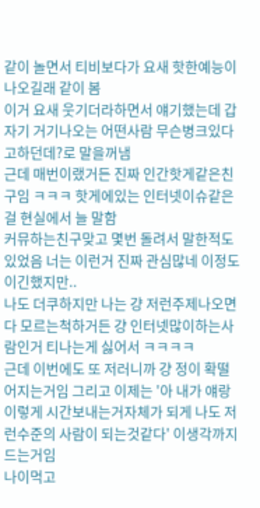같이 놀면서 티비보다가 요새 핫한예능이 나오길래 같이 봄
이거 요새 웃기더라하면서 얘기했는데 갑자기 거기나오는 어떤사람 무슨병크있다고하던데?로 말을꺼냄
근데 매번이랬거든 진짜 인간핫게같은친구임 ㅋㅋㅋ 핫게에있는 인터넷이슈같은걸 현실에서 늘 말함
커뮤하는친구맞고 몇번 돌려서 말한적도있었음 너는 이런거 진짜 관심많네 이정도이긴했지만..
나도 더쿠하지만 나는 걍 저런주제나오면 다 모르는척하거든 걍 인터넷많이하는사람인거 티나는게 싫어서 ㅋㅋㅋㅋ
근데 이번에도 또 저러니까 걍 정이 확떨어지는거임 그리고 이제는 '아 내가 얘랑 이렇게 시간보내는거자체가 되게 나도 저런수준의 사람이 되는것같다' 이생각까지 드는거임
나이먹고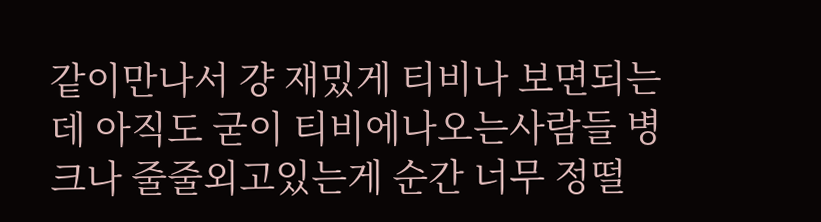같이만나서 걍 재밌게 티비나 보면되는데 아직도 굳이 티비에나오는사람들 병크나 줄줄외고있는게 순간 너무 정떨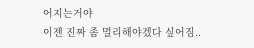어지는거야
이젠 진짜 좀 멀리해야겠다 싶어짐..